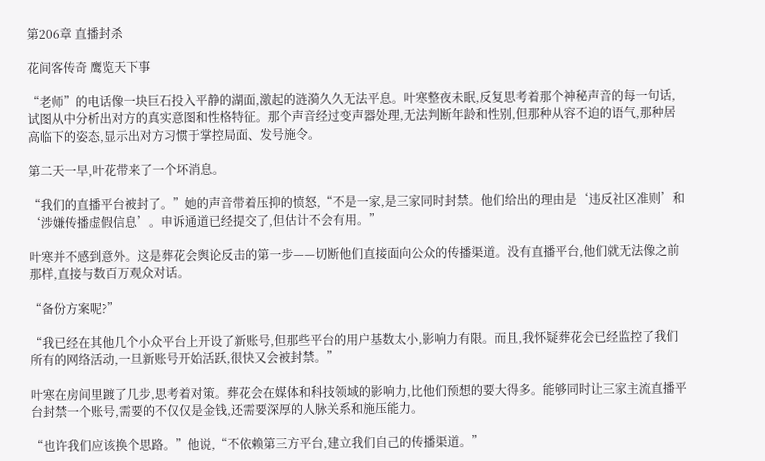第206章 直播封杀

花间客传奇 鹰览天下事

“老师”的电话像一块巨石投入平静的湖面,激起的涟漪久久无法平息。叶寒整夜未眠,反复思考着那个神秘声音的每一句话,试图从中分析出对方的真实意图和性格特征。那个声音经过变声器处理,无法判断年龄和性别,但那种从容不迫的语气,那种居高临下的姿态,显示出对方习惯于掌控局面、发号施令。

第二天一早,叶花带来了一个坏消息。

“我们的直播平台被封了。”她的声音带着压抑的愤怒,“不是一家,是三家同时封禁。他们给出的理由是‘违反社区准则’和‘涉嫌传播虚假信息’。申诉通道已经提交了,但估计不会有用。”

叶寒并不感到意外。这是葬花会舆论反击的第一步——切断他们直接面向公众的传播渠道。没有直播平台,他们就无法像之前那样,直接与数百万观众对话。

“备份方案呢?”

“我已经在其他几个小众平台上开设了新账号,但那些平台的用户基数太小,影响力有限。而且,我怀疑葬花会已经监控了我们所有的网络活动,一旦新账号开始活跃,很快又会被封禁。”

叶寒在房间里踱了几步,思考着对策。葬花会在媒体和科技领域的影响力,比他们预想的要大得多。能够同时让三家主流直播平台封禁一个账号,需要的不仅仅是金钱,还需要深厚的人脉关系和施压能力。

“也许我们应该换个思路。”他说,“不依赖第三方平台,建立我们自己的传播渠道。”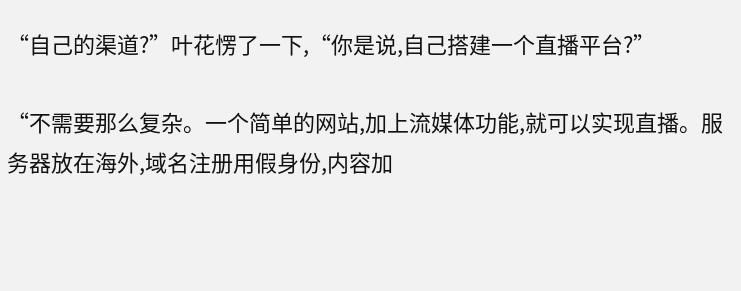“自己的渠道?”叶花愣了一下,“你是说,自己搭建一个直播平台?”

“不需要那么复杂。一个简单的网站,加上流媒体功能,就可以实现直播。服务器放在海外,域名注册用假身份,内容加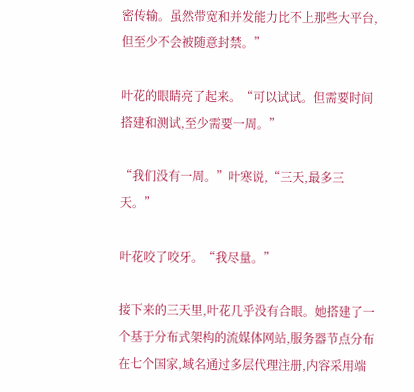密传输。虽然带宽和并发能力比不上那些大平台,但至少不会被随意封禁。”

叶花的眼睛亮了起来。“可以试试。但需要时间搭建和测试,至少需要一周。”

“我们没有一周。”叶寒说,“三天,最多三天。”

叶花咬了咬牙。“我尽量。”

接下来的三天里,叶花几乎没有合眼。她搭建了一个基于分布式架构的流媒体网站,服务器节点分布在七个国家,域名通过多层代理注册,内容采用端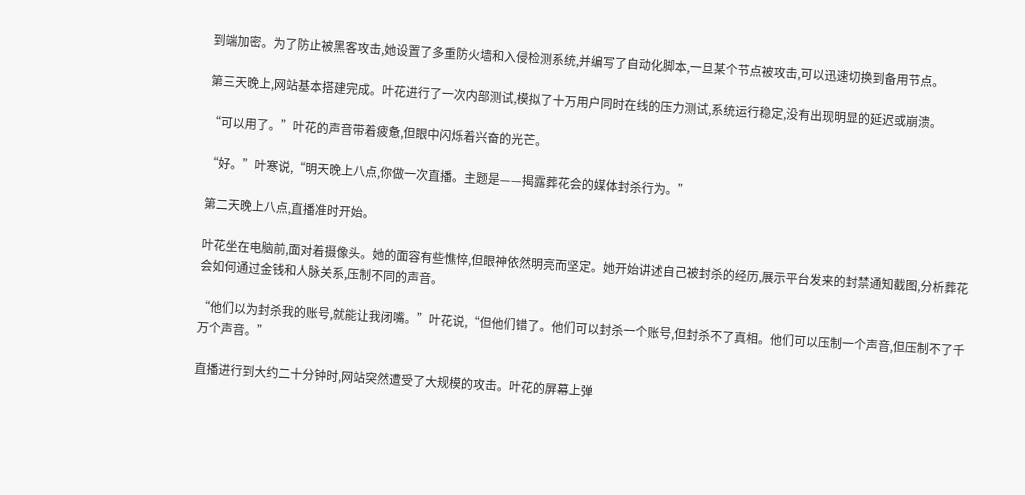到端加密。为了防止被黑客攻击,她设置了多重防火墙和入侵检测系统,并编写了自动化脚本,一旦某个节点被攻击,可以迅速切换到备用节点。

第三天晚上,网站基本搭建完成。叶花进行了一次内部测试,模拟了十万用户同时在线的压力测试,系统运行稳定,没有出现明显的延迟或崩溃。

“可以用了。”叶花的声音带着疲惫,但眼中闪烁着兴奋的光芒。

“好。”叶寒说,“明天晚上八点,你做一次直播。主题是——揭露葬花会的媒体封杀行为。”

第二天晚上八点,直播准时开始。

叶花坐在电脑前,面对着摄像头。她的面容有些憔悴,但眼神依然明亮而坚定。她开始讲述自己被封杀的经历,展示平台发来的封禁通知截图,分析葬花会如何通过金钱和人脉关系,压制不同的声音。

“他们以为封杀我的账号,就能让我闭嘴。”叶花说,“但他们错了。他们可以封杀一个账号,但封杀不了真相。他们可以压制一个声音,但压制不了千万个声音。”

直播进行到大约二十分钟时,网站突然遭受了大规模的攻击。叶花的屏幕上弹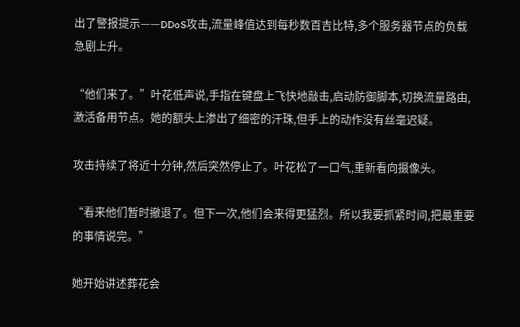出了警报提示——DDoS攻击,流量峰值达到每秒数百吉比特,多个服务器节点的负载急剧上升。

“他们来了。”叶花低声说,手指在键盘上飞快地敲击,启动防御脚本,切换流量路由,激活备用节点。她的额头上渗出了细密的汗珠,但手上的动作没有丝毫迟疑。

攻击持续了将近十分钟,然后突然停止了。叶花松了一口气,重新看向摄像头。

“看来他们暂时撤退了。但下一次,他们会来得更猛烈。所以我要抓紧时间,把最重要的事情说完。”

她开始讲述葬花会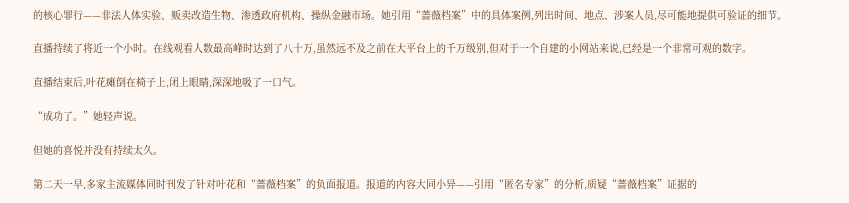的核心罪行——非法人体实验、贩卖改造生物、渗透政府机构、操纵金融市场。她引用“蔷薇档案”中的具体案例,列出时间、地点、涉案人员,尽可能地提供可验证的细节。

直播持续了将近一个小时。在线观看人数最高峰时达到了八十万,虽然远不及之前在大平台上的千万级别,但对于一个自建的小网站来说,已经是一个非常可观的数字。

直播结束后,叶花瘫倒在椅子上,闭上眼睛,深深地吸了一口气。

“成功了。”她轻声说。

但她的喜悦并没有持续太久。

第二天一早,多家主流媒体同时刊发了针对叶花和“蔷薇档案”的负面报道。报道的内容大同小异——引用“匿名专家”的分析,质疑“蔷薇档案”证据的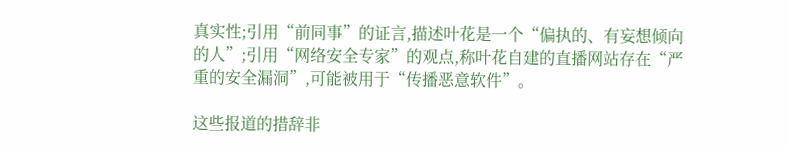真实性;引用“前同事”的证言,描述叶花是一个“偏执的、有妄想倾向的人”;引用“网络安全专家”的观点,称叶花自建的直播网站存在“严重的安全漏洞”,可能被用于“传播恶意软件”。

这些报道的措辞非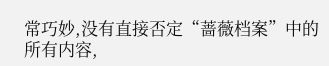常巧妙,没有直接否定“蔷薇档案”中的所有内容,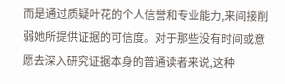而是通过质疑叶花的个人信誉和专业能力,来间接削弱她所提供证据的可信度。对于那些没有时间或意愿去深入研究证据本身的普通读者来说,这种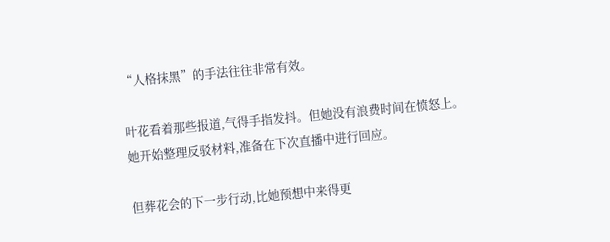“人格抹黑”的手法往往非常有效。

叶花看着那些报道,气得手指发抖。但她没有浪费时间在愤怒上。她开始整理反驳材料,准备在下次直播中进行回应。

但葬花会的下一步行动,比她预想中来得更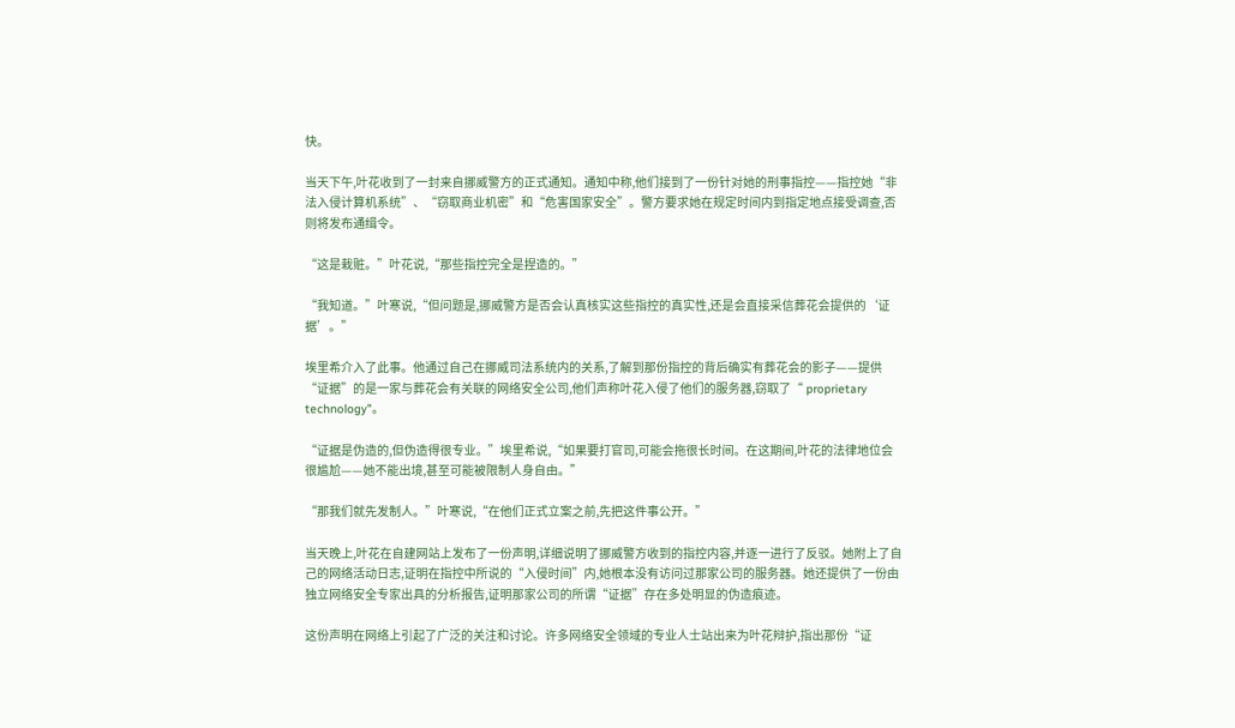快。

当天下午,叶花收到了一封来自挪威警方的正式通知。通知中称,他们接到了一份针对她的刑事指控——指控她“非法入侵计算机系统”、“窃取商业机密”和“危害国家安全”。警方要求她在规定时间内到指定地点接受调查,否则将发布通缉令。

“这是栽赃。”叶花说,“那些指控完全是捏造的。”

“我知道。”叶寒说,“但问题是,挪威警方是否会认真核实这些指控的真实性,还是会直接采信葬花会提供的‘证据’。”

埃里希介入了此事。他通过自己在挪威司法系统内的关系,了解到那份指控的背后确实有葬花会的影子——提供“证据”的是一家与葬花会有关联的网络安全公司,他们声称叶花入侵了他们的服务器,窃取了“ proprietary technology”。

“证据是伪造的,但伪造得很专业。”埃里希说,“如果要打官司,可能会拖很长时间。在这期间,叶花的法律地位会很尴尬——她不能出境,甚至可能被限制人身自由。”

“那我们就先发制人。”叶寒说,“在他们正式立案之前,先把这件事公开。”

当天晚上,叶花在自建网站上发布了一份声明,详细说明了挪威警方收到的指控内容,并逐一进行了反驳。她附上了自己的网络活动日志,证明在指控中所说的“入侵时间”内,她根本没有访问过那家公司的服务器。她还提供了一份由独立网络安全专家出具的分析报告,证明那家公司的所谓“证据”存在多处明显的伪造痕迹。

这份声明在网络上引起了广泛的关注和讨论。许多网络安全领域的专业人士站出来为叶花辩护,指出那份“证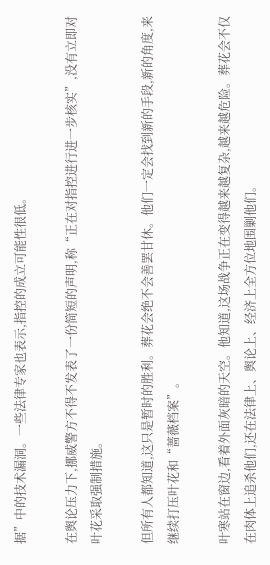据”中的技术漏洞。一些法律专家也表示,指控的成立可能性很低。

在舆论压力下,挪威警方不得不发表了一份简短的声明,称“正在对指控进行进一步核实”,没有立即对叶花采取强制措施。

但所有人都知道,这只是暂时的胜利。葬花会绝不会善罢甘休。他们一定会找到新的手段,新的角度,来继续打压叶花和“蔷薇档案”。

叶寒站在窗边,看着外面灰暗的天空。他知道,这场战争正在变得越来越复杂,越来越危险。葬花会不仅在肉体上追杀他们,还在法律上、舆论上、经济上全方位地围剿他们。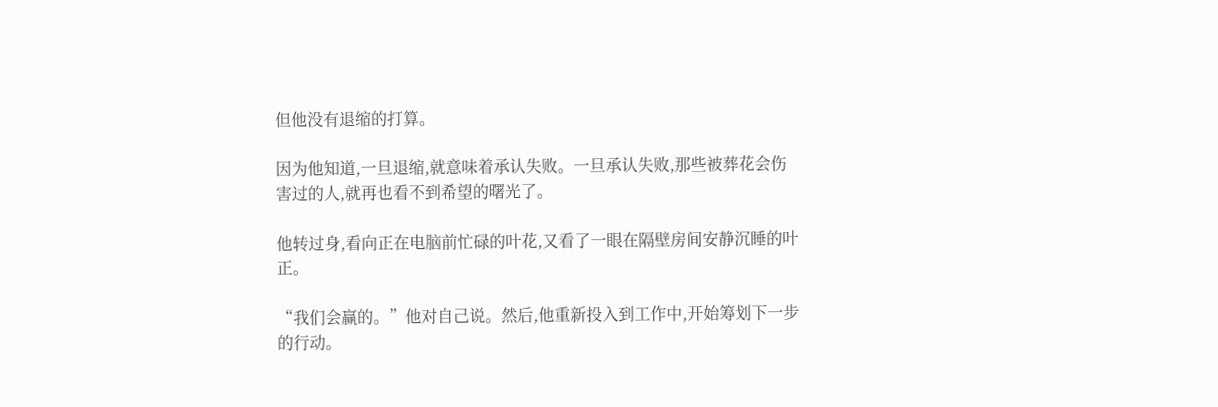但他没有退缩的打算。

因为他知道,一旦退缩,就意味着承认失败。一旦承认失败,那些被葬花会伤害过的人,就再也看不到希望的曙光了。

他转过身,看向正在电脑前忙碌的叶花,又看了一眼在隔壁房间安静沉睡的叶正。

“我们会赢的。”他对自己说。然后,他重新投入到工作中,开始筹划下一步的行动。